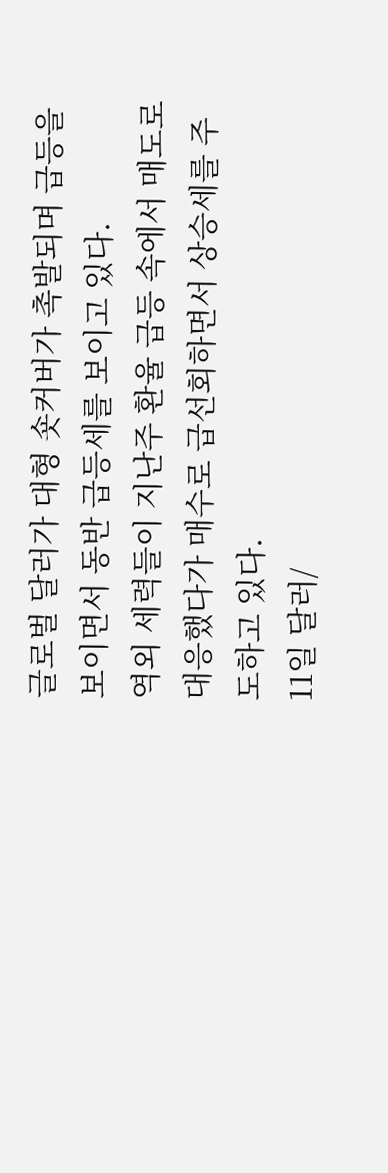글로벌 달러가 대형 숏커버가 촉발되며 급등을 보이면서 동반 급등세를 보이고 있다.
역외 세력들이 지난주 환율 급등 속에서 매도로 대응했다가 매수로 급선회하면서 상승세를 주도하고 있다.
11일 달러/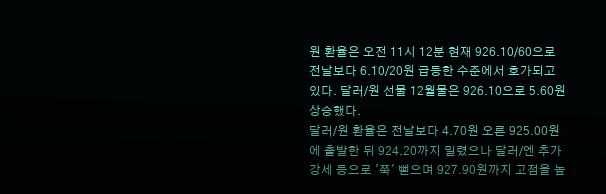원 환율은 오전 11시 12분 현재 926.10/60으로 전날보다 6.10/20원 급등한 수준에서 호가되고 있다. 달러/원 선물 12월물은 926.10으로 5.60원 상승했다.
달러/원 환율은 전날보다 4.70원 오른 925.00원에 출발한 뒤 924.20까지 밀렸으나 달러/엔 추가 강세 등으로 '쭉' 뻗으며 927.90원까지 고점을 높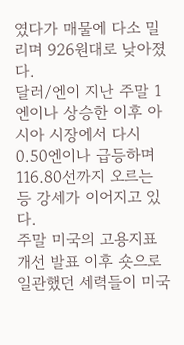였다가 매물에 다소 밀리며 926원대로 낮아졌다.
달러/엔이 지난 주말 1엔이나 상승한 이후 아시아 시장에서 다시 0.50엔이나 급등하며 116.80선까지 오르는 등 강세가 이어지고 있다.
주말 미국의 고용지표 개선 발표 이후 숏으로 일관했던 세력들이 미국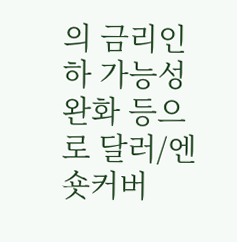의 금리인하 가능성 완화 등으로 달러/엔 숏커버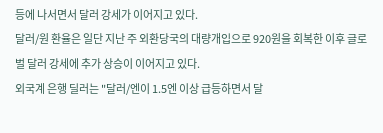등에 나서면서 달러 강세가 이어지고 있다.
달러/원 환율은 일단 지난 주 외환당국의 대량개입으로 920원을 회복한 이후 글로벌 달러 강세에 추가 상승이 이어지고 있다.
외국계 은행 딜러는 "달러/엔이 1.5엔 이상 급등하면서 달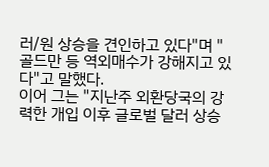러/원 상승을 견인하고 있다"며 "골드만 등 역외매수가 강해지고 있다"고 말했다.
이어 그는 "지난주 외환당국의 강력한 개입 이후 글로벌 달러 상승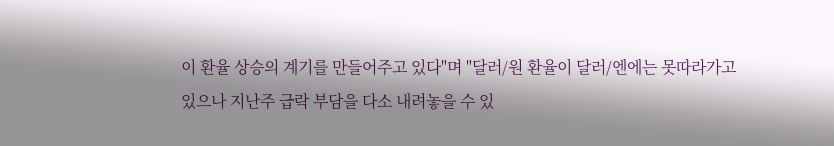이 환율 상승의 계기를 만들어주고 있다"며 "달러/원 환율이 달러/엔에는 못따라가고 있으나 지난주 급락 부담을 다소 내려놓을 수 있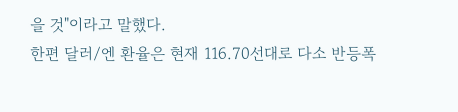을 것"이라고 말했다.
한편 달러/엔 환율은 현재 116.70선대로 다소 반등폭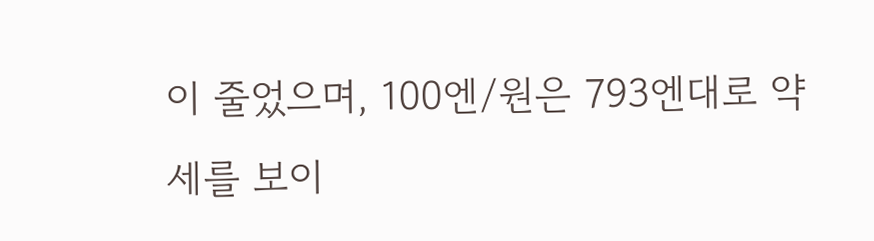이 줄었으며, 100엔/원은 793엔대로 약세를 보이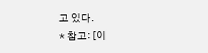고 있다.
* 참고: [이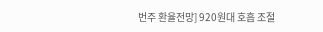번주 환율전망] 920원대 호흡 조절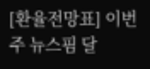[환율전망표] 이번주 뉴스핌 달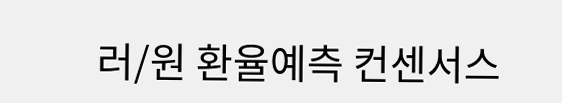러/원 환율예측 컨센서스